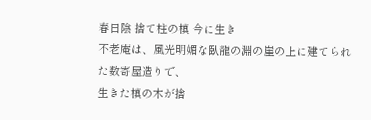春日陰 捨て柱の槙 今に生き
不老庵は、風光明媚な臥龍の淵の崖の上に建てられた数寄屋造りで、
生きた槙の木が捨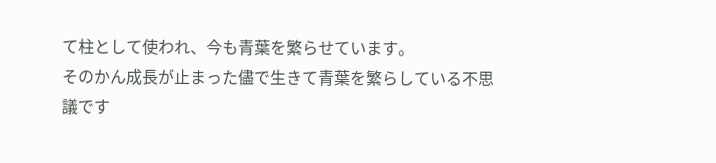て柱として使われ、今も青葉を繁らせています。
そのかん成長が止まった儘で生きて青葉を繁らしている不思議です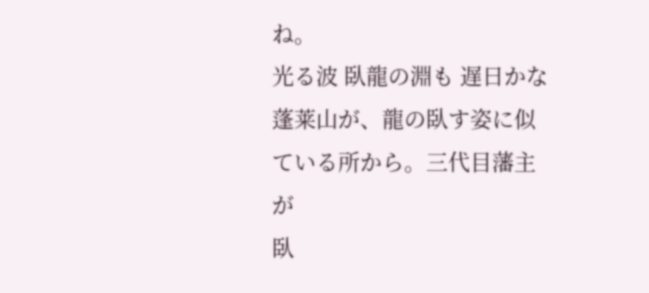ね。
光る波 臥龍の淵も 遅日かな蓬莱山が、龍の臥す姿に似ている所から。三代目藩主が
臥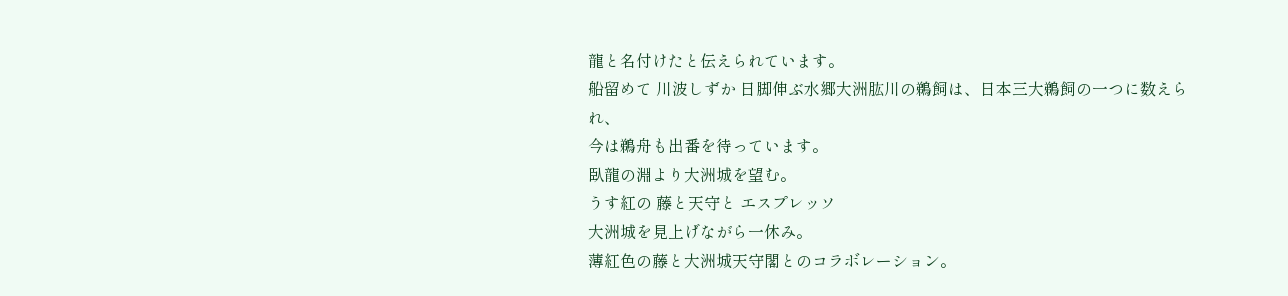龍と名付けたと伝えられています。
船留めて 川波しずか 日脚伸ぶ水郷大洲肱川の鵜飼は、日本三大鵜飼の一つに数えられ、
今は鵜舟も出番を待っています。
臥龍の淵より大洲城を望む。
うす紅の 藤と天守と エスプレッソ
大洲城を見上げながら一休み。
薄紅色の藤と大洲城天守閣とのコラボレーション。